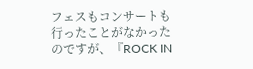フェスもコンサートも行ったことがなかったのですが、『ROCK IN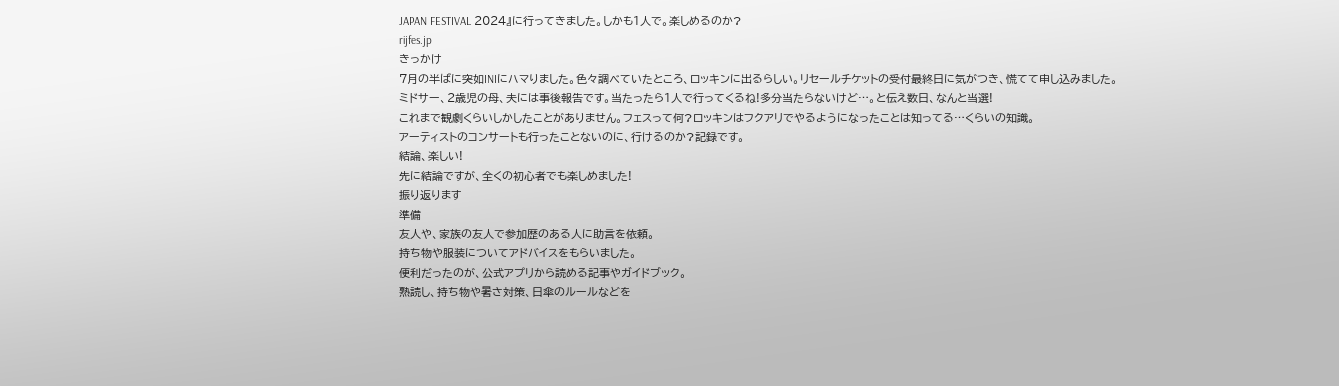JAPAN FESTIVAL 2024』に行ってきました。しかも1人で。楽しめるのか?
rijfes.jp
きっかけ
7月の半ばに突如INIにハマりました。色々調べていたところ、ロッキンに出るらしい。リセールチケットの受付最終日に気がつき、慌てて申し込みました。
ミドサー、2歳児の母、夫には事後報告です。当たったら1人で行ってくるね!多分当たらないけど…。と伝え数日、なんと当選!
これまで観劇くらいしかしたことがありません。フェスって何?ロッキンはフクアリでやるようになったことは知ってる…くらいの知識。
アーティストのコンサートも行ったことないのに、行けるのか?記録です。
結論、楽しい!
先に結論ですが、全くの初心者でも楽しめました!
振り返ります
準備
友人や、家族の友人で参加歴のある人に助言を依頼。
持ち物や服装についてアドバイスをもらいました。
便利だったのが、公式アプリから読める記事やガイドブック。
熟読し、持ち物や暑さ対策、日傘のルールなどを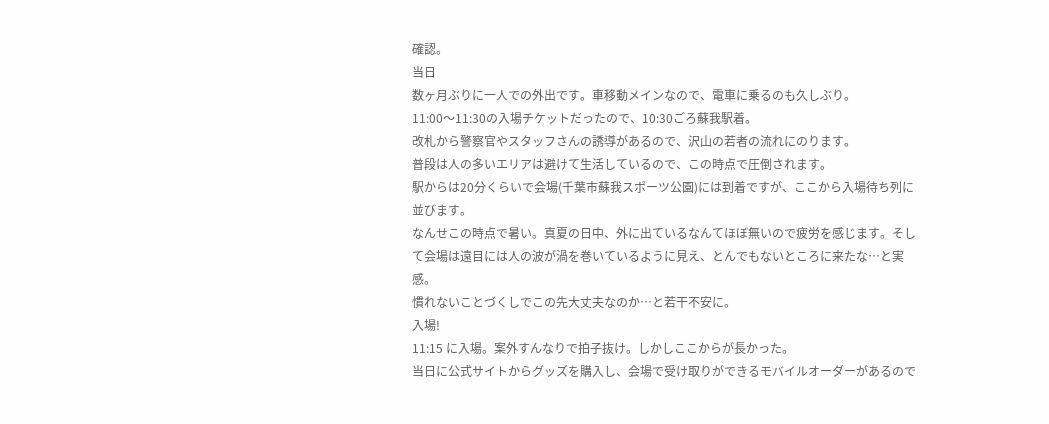確認。
当日
数ヶ月ぶりに一人での外出です。車移動メインなので、電車に乗るのも久しぶり。
11:00〜11:30の入場チケットだったので、10:30ごろ蘇我駅着。
改札から警察官やスタッフさんの誘導があるので、沢山の若者の流れにのります。
普段は人の多いエリアは避けて生活しているので、この時点で圧倒されます。
駅からは20分くらいで会場(千葉市蘇我スポーツ公園)には到着ですが、ここから入場待ち列に並びます。
なんせこの時点で暑い。真夏の日中、外に出ているなんてほぼ無いので疲労を感じます。そして会場は遠目には人の波が渦を巻いているように見え、とんでもないところに来たな…と実感。
慣れないことづくしでこの先大丈夫なのか…と若干不安に。
入場!
11:15 に入場。案外すんなりで拍子抜け。しかしここからが長かった。
当日に公式サイトからグッズを購入し、会場で受け取りができるモバイルオーダーがあるので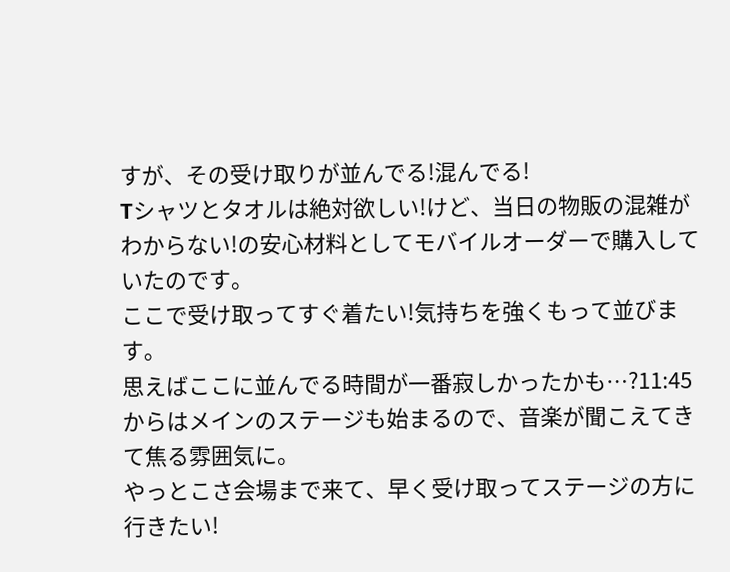すが、その受け取りが並んでる!混んでる!
Tシャツとタオルは絶対欲しい!けど、当日の物販の混雑がわからない!の安心材料としてモバイルオーダーで購入していたのです。
ここで受け取ってすぐ着たい!気持ちを強くもって並びます。
思えばここに並んでる時間が一番寂しかったかも…?11:45からはメインのステージも始まるので、音楽が聞こえてきて焦る雰囲気に。
やっとこさ会場まで来て、早く受け取ってステージの方に行きたい!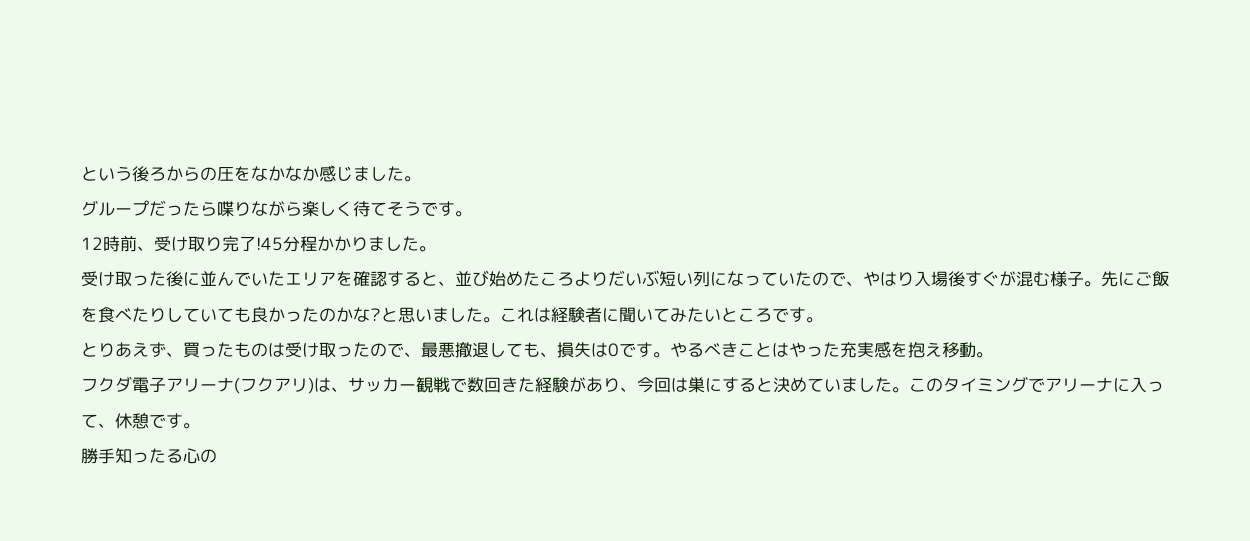という後ろからの圧をなかなか感じました。
グループだったら喋りながら楽しく待てそうです。
12時前、受け取り完了!45分程かかりました。
受け取った後に並んでいたエリアを確認すると、並び始めたころよりだいぶ短い列になっていたので、やはり入場後すぐが混む様子。先にご飯を食べたりしていても良かったのかな?と思いました。これは経験者に聞いてみたいところです。
とりあえず、買ったものは受け取ったので、最悪撤退しても、損失は0です。やるべきことはやった充実感を抱え移動。
フクダ電子アリーナ(フクアリ)は、サッカー観戦で数回きた経験があり、今回は巣にすると決めていました。このタイミングでアリーナに入って、休憩です。
勝手知ったる心の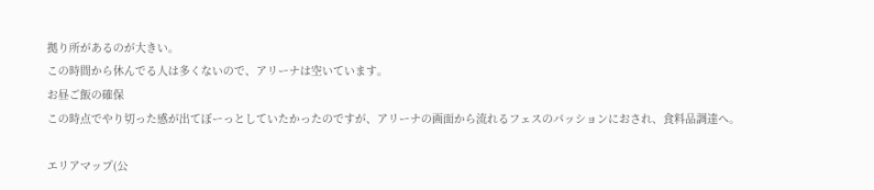拠り所があるのが大きい。
この時間から休んでる人は多くないので、アリーナは空いています。
お昼ご飯の確保
この時点でやり切った感が出てぼーっとしていたかったのですが、アリーナの画面から流れるフェスのパッションにおされ、食料品調達へ。

エリアマップ(公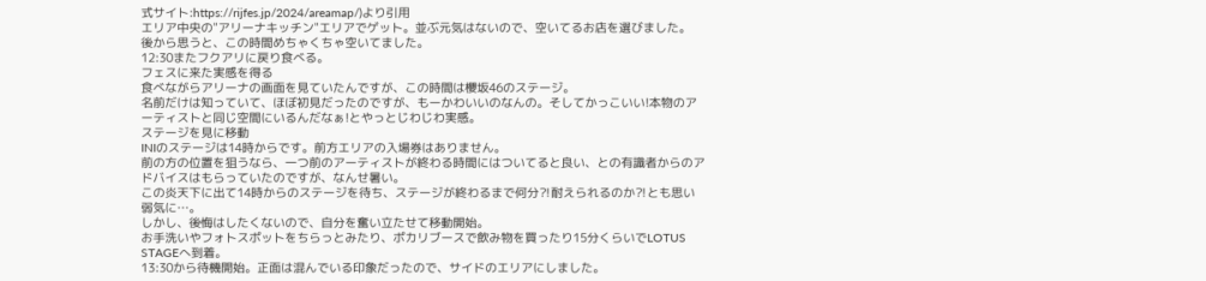式サイト:https://rijfes.jp/2024/areamap/)より引用
エリア中央の"アリーナキッチン"エリアでゲット。並ぶ元気はないので、空いてるお店を選びました。
後から思うと、この時間めちゃくちゃ空いてました。
12:30またフクアリに戻り食べる。
フェスに来た実感を得る
食べながらアリーナの画面を見ていたんですが、この時間は櫻坂46のステージ。
名前だけは知っていて、ほぼ初見だったのですが、もーかわいいのなんの。そしてかっこいい!本物のアーティストと同じ空間にいるんだなぁ!とやっとじわじわ実感。
ステージを見に移動
INIのステージは14時からです。前方エリアの入場券はありません。
前の方の位置を狙うなら、一つ前のアーティストが終わる時間にはついてると良い、との有識者からのアドバイスはもらっていたのですが、なんせ暑い。
この炎天下に出て14時からのステージを待ち、ステージが終わるまで何分⁈耐えられるのか⁈とも思い弱気に…。
しかし、後悔はしたくないので、自分を奮い立たせて移動開始。
お手洗いやフォトスポットをちらっとみたり、ポカリブースで飲み物を買ったり15分くらいでLOTUS STAGEへ到着。
13:30から待機開始。正面は混んでいる印象だったので、サイドのエリアにしました。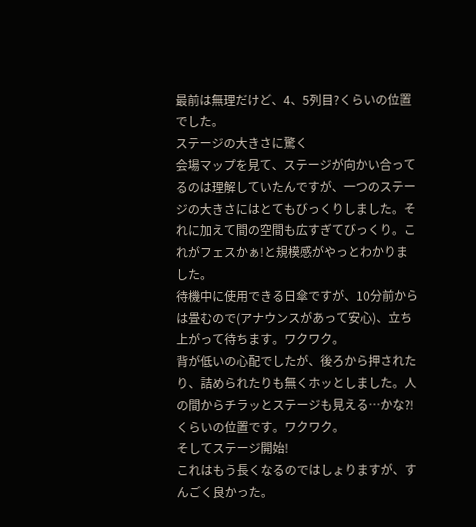最前は無理だけど、4、5列目?くらいの位置でした。
ステージの大きさに驚く
会場マップを見て、ステージが向かい合ってるのは理解していたんですが、一つのステージの大きさにはとてもびっくりしました。それに加えて間の空間も広すぎてびっくり。これがフェスかぁ!と規模感がやっとわかりました。
待機中に使用できる日傘ですが、10分前からは畳むので(アナウンスがあって安心)、立ち上がって待ちます。ワクワク。
背が低いの心配でしたが、後ろから押されたり、詰められたりも無くホッとしました。人の間からチラッとステージも見える…かな⁈ くらいの位置です。ワクワク。
そしてステージ開始!
これはもう長くなるのではしょりますが、すんごく良かった。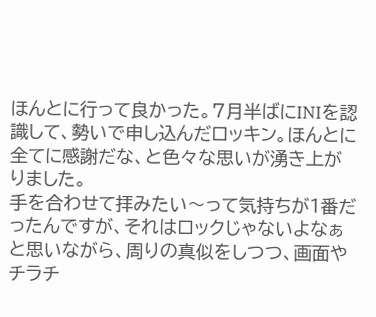ほんとに行って良かった。7月半ばにINIを認識して、勢いで申し込んだロッキン。ほんとに全てに感謝だな、と色々な思いが湧き上がりました。
手を合わせて拝みたい〜って気持ちが1番だったんですが、それはロックじゃないよなぁと思いながら、周りの真似をしつつ、画面やチラチ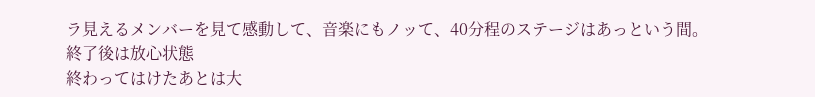ラ見えるメンバーを見て感動して、音楽にもノッて、40分程のステージはあっという間。
終了後は放心状態
終わってはけたあとは大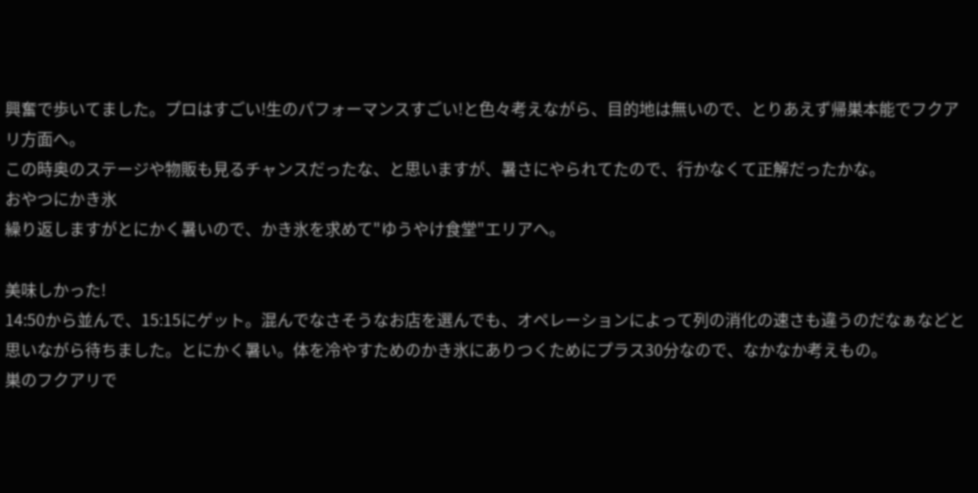興奮で歩いてました。プロはすごい!生のパフォーマンスすごい!と色々考えながら、目的地は無いので、とりあえず帰巣本能でフクアリ方面へ。
この時奥のステージや物販も見るチャンスだったな、と思いますが、暑さにやられてたので、行かなくて正解だったかな。
おやつにかき氷
繰り返しますがとにかく暑いので、かき氷を求めて"ゆうやけ食堂"エリアへ。

美味しかった!
14:50から並んで、15:15にゲット。混んでなさそうなお店を選んでも、オペレーションによって列の消化の速さも違うのだなぁなどと思いながら待ちました。とにかく暑い。体を冷やすためのかき氷にありつくためにプラス30分なので、なかなか考えもの。
巣のフクアリで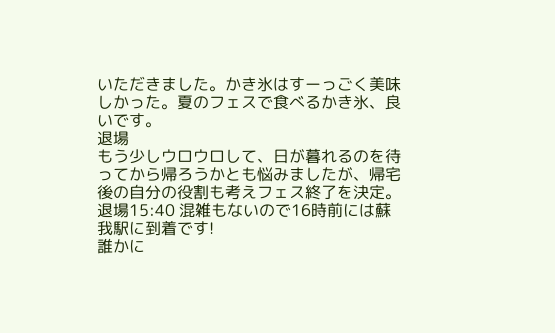いただきました。かき氷はすーっごく美味しかった。夏のフェスで食べるかき氷、良いです。
退場
もう少しウロウロして、日が暮れるのを待ってから帰ろうかとも悩みましたが、帰宅後の自分の役割も考えフェス終了を決定。
退場15:40 混雑もないので16時前には蘇我駅に到着です!
誰かに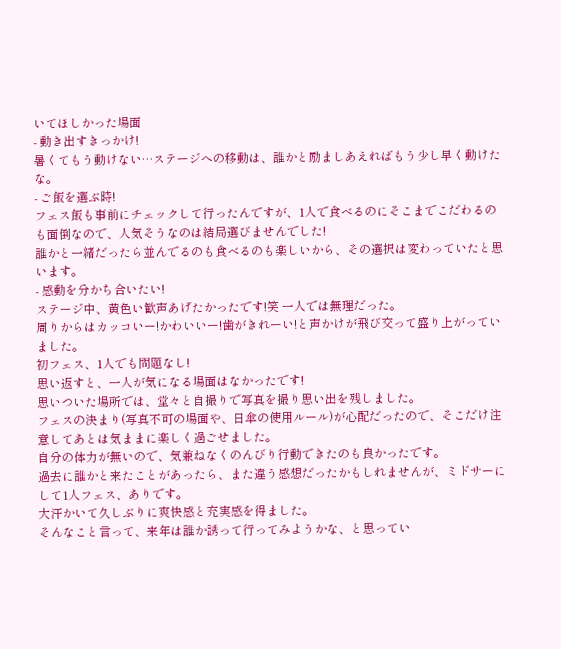いてほしかった場面
- 動き出すきっかけ!
暑くてもう動けない…ステージへの移動は、誰かと励ましあえればもう少し早く動けたな。
- ご飯を選ぶ時!
フェス飯も事前にチェックして行ったんですが、1人で食べるのにそこまでこだわるのも面倒なので、人気そうなのは結局選びませんでした!
誰かと一緒だったら並んでるのも食べるのも楽しいから、その選択は変わっていたと思います。
- 感動を分かち合いたい!
ステージ中、黄色い歓声あげたかったです!笑 一人では無理だった。
周りからはカッコいー!かわいいー!歯がきれーい!と声かけが飛び交って盛り上がっていました。
初フェス、1人でも問題なし!
思い返すと、一人が気になる場面はなかったです!
思いついた場所では、堂々と自撮りで写真を撮り思い出を残しました。
フェスの決まり(写真不可の場面や、日傘の使用ルール)が心配だったので、そこだけ注意してあとは気ままに楽しく過ごせました。
自分の体力が無いので、気兼ねなくのんびり行動できたのも良かったです。
過去に誰かと来たことがあったら、また違う感想だったかもしれませんが、ミドサーにして1人フェス、ありです。
大汗かいて久しぶりに爽快感と充実感を得ました。
そんなこと言って、来年は誰か誘って行ってみようかな、と思ってい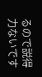るので説得力ないです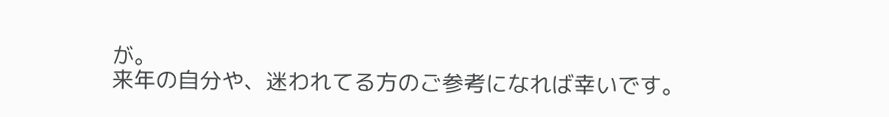が。
来年の自分や、迷われてる方のご参考になれば幸いです。